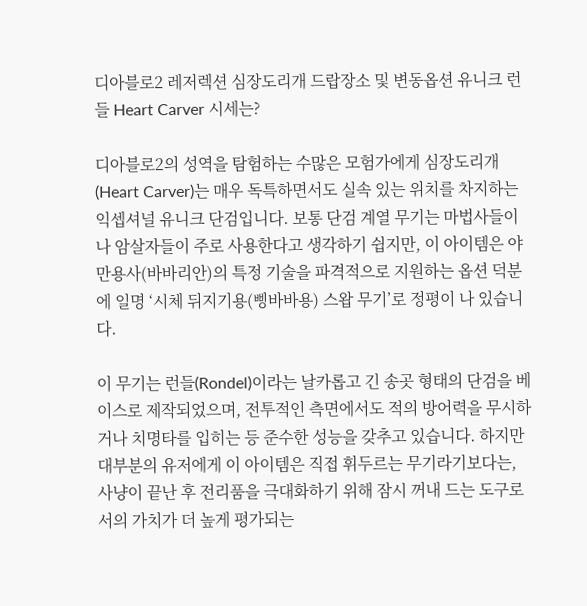디아블로2 레저렉션 심장도리개 드랍장소 및 변동옵션 유니크 런들 Heart Carver 시세는?

디아블로2의 성역을 탐험하는 수많은 모험가에게 심장도리개(Heart Carver)는 매우 독특하면서도 실속 있는 위치를 차지하는 익셉셔널 유니크 단검입니다. 보통 단검 계열 무기는 마법사들이나 암살자들이 주로 사용한다고 생각하기 쉽지만, 이 아이템은 야만용사(바바리안)의 특정 기술을 파격적으로 지원하는 옵션 덕분에 일명 ‘시체 뒤지기용(삥바바용) 스왑 무기’로 정평이 나 있습니다.

이 무기는 런들(Rondel)이라는 날카롭고 긴 송곳 형태의 단검을 베이스로 제작되었으며, 전투적인 측면에서도 적의 방어력을 무시하거나 치명타를 입히는 등 준수한 성능을 갖추고 있습니다. 하지만 대부분의 유저에게 이 아이템은 직접 휘두르는 무기라기보다는, 사냥이 끝난 후 전리품을 극대화하기 위해 잠시 꺼내 드는 도구로서의 가치가 더 높게 평가되는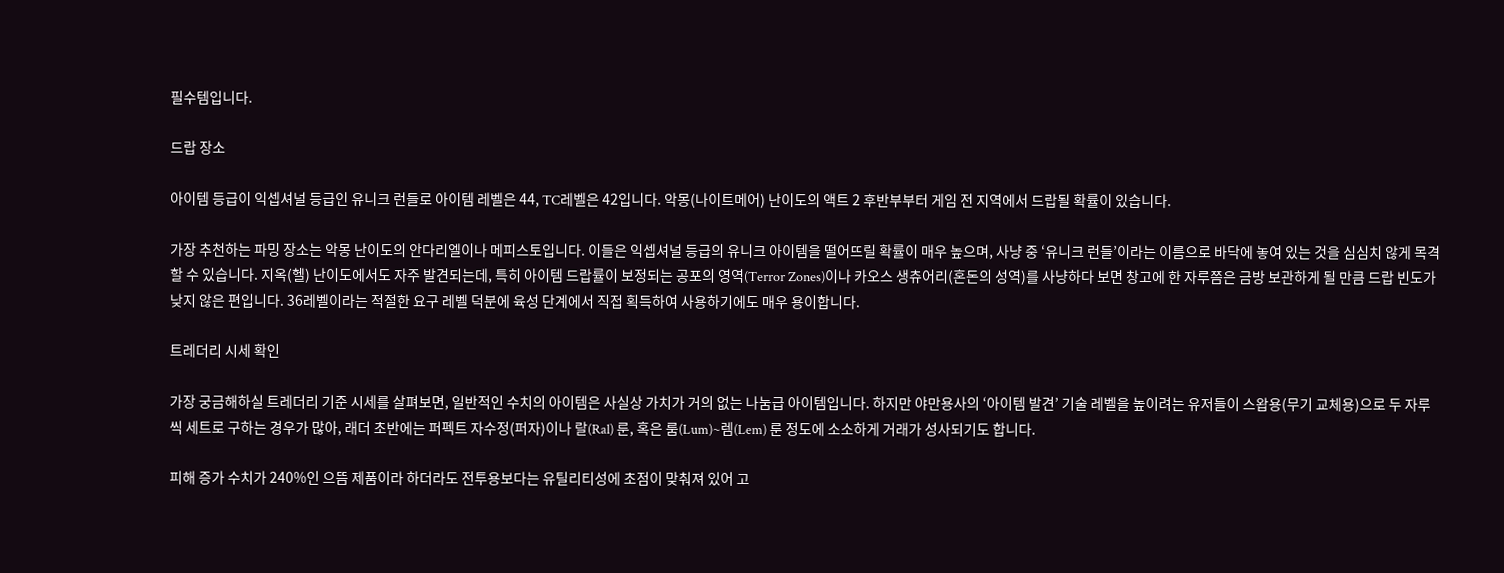필수템입니다.

드랍 장소

아이템 등급이 익셉셔널 등급인 유니크 런들로 아이템 레벨은 44, TC레벨은 42입니다. 악몽(나이트메어) 난이도의 액트 2 후반부부터 게임 전 지역에서 드랍될 확률이 있습니다.

가장 추천하는 파밍 장소는 악몽 난이도의 안다리엘이나 메피스토입니다. 이들은 익셉셔널 등급의 유니크 아이템을 떨어뜨릴 확률이 매우 높으며, 사냥 중 ‘유니크 런들’이라는 이름으로 바닥에 놓여 있는 것을 심심치 않게 목격할 수 있습니다. 지옥(헬) 난이도에서도 자주 발견되는데, 특히 아이템 드랍률이 보정되는 공포의 영역(Terror Zones)이나 카오스 생츄어리(혼돈의 성역)를 사냥하다 보면 창고에 한 자루쯤은 금방 보관하게 될 만큼 드랍 빈도가 낮지 않은 편입니다. 36레벨이라는 적절한 요구 레벨 덕분에 육성 단계에서 직접 획득하여 사용하기에도 매우 용이합니다.

트레더리 시세 확인

가장 궁금해하실 트레더리 기준 시세를 살펴보면, 일반적인 수치의 아이템은 사실상 가치가 거의 없는 나눔급 아이템입니다. 하지만 야만용사의 ‘아이템 발견’ 기술 레벨을 높이려는 유저들이 스왑용(무기 교체용)으로 두 자루씩 세트로 구하는 경우가 많아, 래더 초반에는 퍼펙트 자수정(퍼자)이나 랄(Ral) 룬, 혹은 룸(Lum)~렘(Lem) 룬 정도에 소소하게 거래가 성사되기도 합니다.

피해 증가 수치가 240%인 으뜸 제품이라 하더라도 전투용보다는 유틸리티성에 초점이 맞춰져 있어 고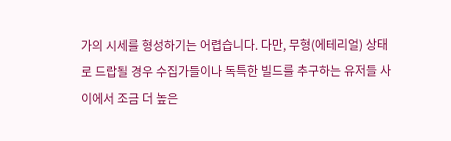가의 시세를 형성하기는 어렵습니다. 다만, 무형(에테리얼) 상태로 드랍될 경우 수집가들이나 독특한 빌드를 추구하는 유저들 사이에서 조금 더 높은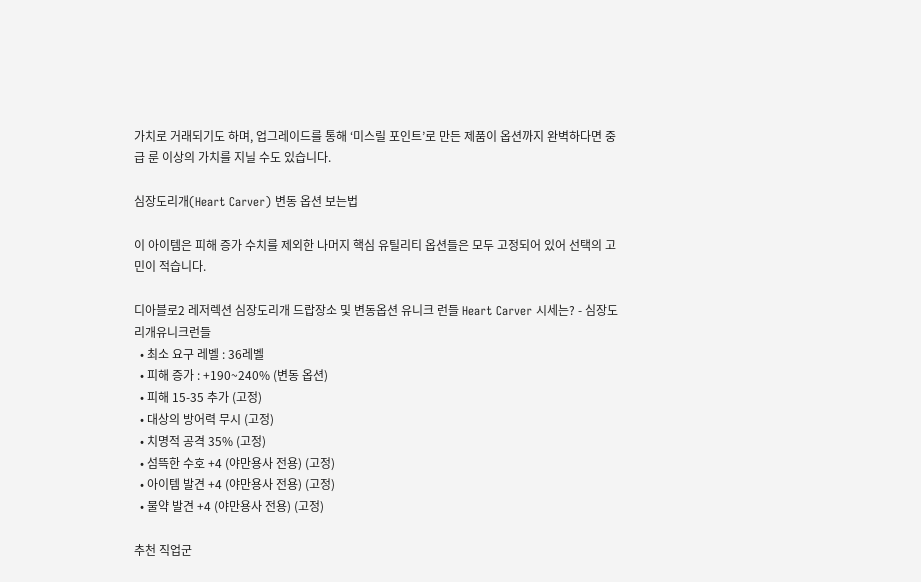가치로 거래되기도 하며, 업그레이드를 통해 ‘미스릴 포인트’로 만든 제품이 옵션까지 완벽하다면 중급 룬 이상의 가치를 지닐 수도 있습니다.

심장도리개(Heart Carver) 변동 옵션 보는법

이 아이템은 피해 증가 수치를 제외한 나머지 핵심 유틸리티 옵션들은 모두 고정되어 있어 선택의 고민이 적습니다.

디아블로2 레저렉션 심장도리개 드랍장소 및 변동옵션 유니크 런들 Heart Carver 시세는? - 심장도리개유니크런들
  • 최소 요구 레벨 : 36레벨
  • 피해 증가 : +190~240% (변동 옵션)
  • 피해 15-35 추가 (고정)
  • 대상의 방어력 무시 (고정)
  • 치명적 공격 35% (고정)
  • 섬뜩한 수호 +4 (야만용사 전용) (고정)
  • 아이템 발견 +4 (야만용사 전용) (고정)
  • 물약 발견 +4 (야만용사 전용) (고정)

추천 직업군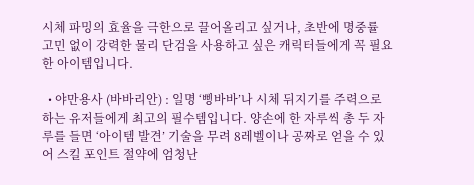시체 파밍의 효율을 극한으로 끌어올리고 싶거나, 초반에 명중률 고민 없이 강력한 물리 단검을 사용하고 싶은 캐릭터들에게 꼭 필요한 아이템입니다.

  • 야만용사 (바바리안) : 일명 ‘삥바바’나 시체 뒤지기를 주력으로 하는 유저들에게 최고의 필수템입니다. 양손에 한 자루씩 총 두 자루를 들면 ‘아이템 발견’ 기술을 무려 8레벨이나 공짜로 얻을 수 있어 스킬 포인트 절약에 엄청난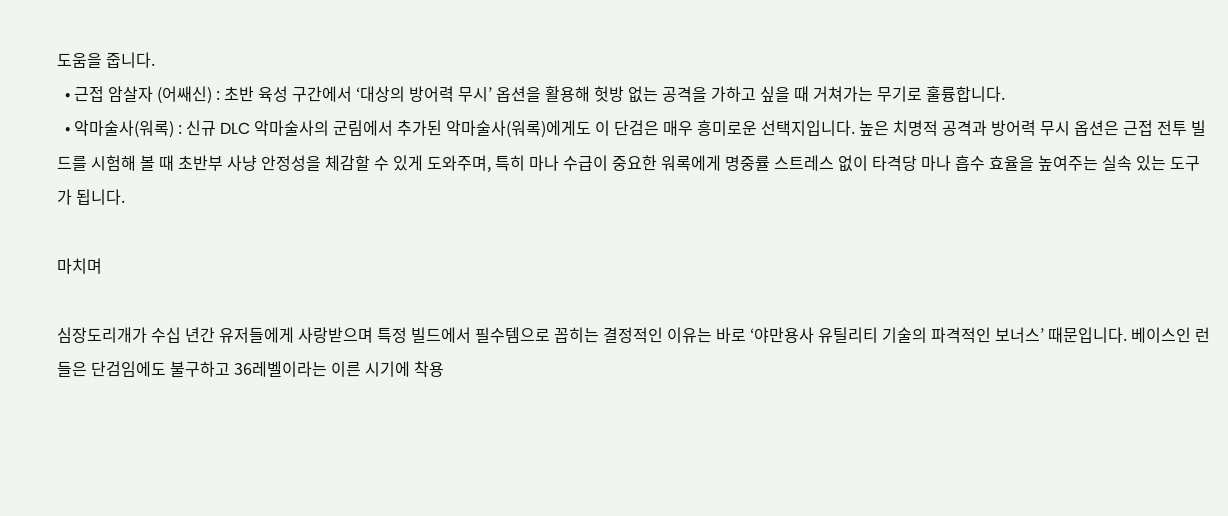도움을 줍니다.
  • 근접 암살자 (어쌔신) : 초반 육성 구간에서 ‘대상의 방어력 무시’ 옵션을 활용해 헛방 없는 공격을 가하고 싶을 때 거쳐가는 무기로 훌륭합니다.
  • 악마술사(워록) : 신규 DLC 악마술사의 군림에서 추가된 악마술사(워록)에게도 이 단검은 매우 흥미로운 선택지입니다. 높은 치명적 공격과 방어력 무시 옵션은 근접 전투 빌드를 시험해 볼 때 초반부 사냥 안정성을 체감할 수 있게 도와주며, 특히 마나 수급이 중요한 워록에게 명중률 스트레스 없이 타격당 마나 흡수 효율을 높여주는 실속 있는 도구가 됩니다.

마치며

심장도리개가 수십 년간 유저들에게 사랑받으며 특정 빌드에서 필수템으로 꼽히는 결정적인 이유는 바로 ‘야만용사 유틸리티 기술의 파격적인 보너스’ 때문입니다. 베이스인 런들은 단검임에도 불구하고 36레벨이라는 이른 시기에 착용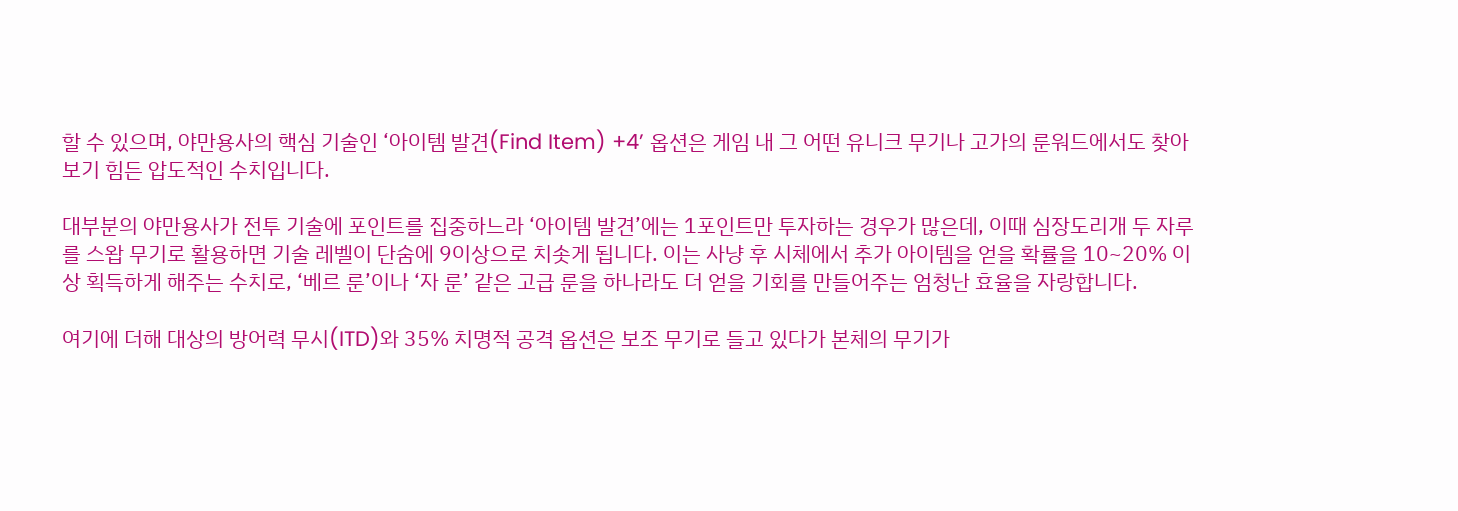할 수 있으며, 야만용사의 핵심 기술인 ‘아이템 발견(Find Item) +4’ 옵션은 게임 내 그 어떤 유니크 무기나 고가의 룬워드에서도 찾아보기 힘든 압도적인 수치입니다.

대부분의 야만용사가 전투 기술에 포인트를 집중하느라 ‘아이템 발견’에는 1포인트만 투자하는 경우가 많은데, 이때 심장도리개 두 자루를 스왑 무기로 활용하면 기술 레벨이 단숨에 9이상으로 치솟게 됩니다. 이는 사냥 후 시체에서 추가 아이템을 얻을 확률을 10~20% 이상 획득하게 해주는 수치로, ‘베르 룬’이나 ‘자 룬’ 같은 고급 룬을 하나라도 더 얻을 기회를 만들어주는 엄청난 효율을 자랑합니다.

여기에 더해 대상의 방어력 무시(ITD)와 35% 치명적 공격 옵션은 보조 무기로 들고 있다가 본체의 무기가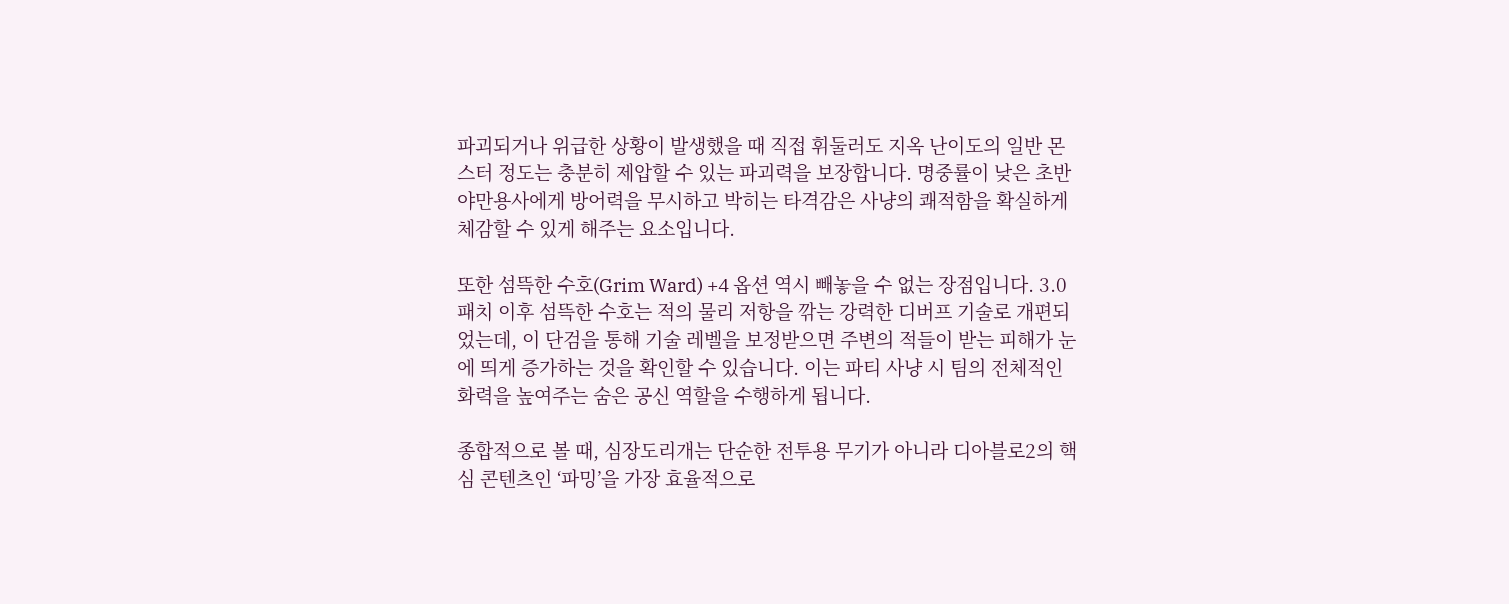파괴되거나 위급한 상황이 발생했을 때 직접 휘둘러도 지옥 난이도의 일반 몬스터 정도는 충분히 제압할 수 있는 파괴력을 보장합니다. 명중률이 낮은 초반 야만용사에게 방어력을 무시하고 박히는 타격감은 사냥의 쾌적함을 확실하게 체감할 수 있게 해주는 요소입니다.

또한 섬뜩한 수호(Grim Ward) +4 옵션 역시 빼놓을 수 없는 장점입니다. 3.0 패치 이후 섬뜩한 수호는 적의 물리 저항을 깎는 강력한 디버프 기술로 개편되었는데, 이 단검을 통해 기술 레벨을 보정받으면 주변의 적들이 받는 피해가 눈에 띄게 증가하는 것을 확인할 수 있습니다. 이는 파티 사냥 시 팀의 전체적인 화력을 높여주는 숨은 공신 역할을 수행하게 됩니다.

종합적으로 볼 때, 심장도리개는 단순한 전투용 무기가 아니라 디아블로2의 핵심 콘텐츠인 ‘파밍’을 가장 효율적으로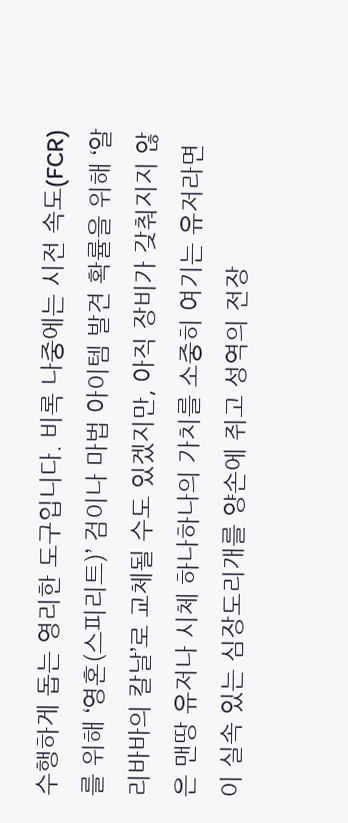수행하게 돕는 영리한 도구입니다. 비록 나중에는 시전 속도(FCR)를 위해 ‘영혼(스피리트)’ 검이나 마법 아이템 발견 확률을 위해 ‘알리바바의 칼날’로 교체될 수도 있겠지만, 아직 장비가 갖춰지지 않은 맨땅 유저나 시체 하나하나의 가치를 소중히 여기는 유저라면 이 실속 있는 심장도리개를 양손에 쥐고 성역의 전장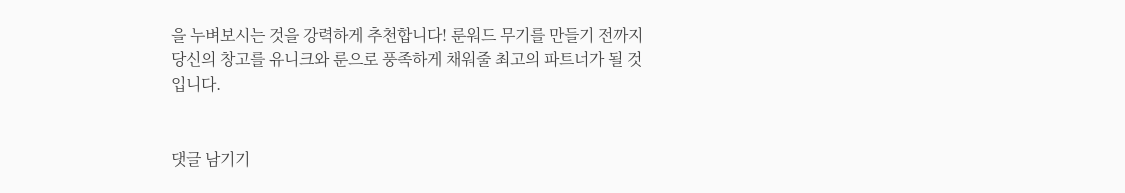을 누벼보시는 것을 강력하게 추천합니다! 룬워드 무기를 만들기 전까지 당신의 창고를 유니크와 룬으로 풍족하게 채워줄 최고의 파트너가 될 것입니다.


댓글 남기기